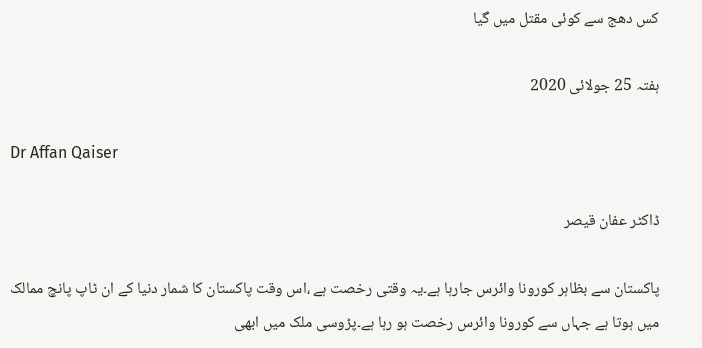کس دھج سے کوئی مقتل میں گیا

ہفتہ 25 جولائی 2020

Dr Affan Qaiser

ڈاکٹر عفان قیصر

پاکستان سے بظاہر کورونا وائرس جارہا ہے۔یہ وقتی رخصت ہے ،اس وقت پاکستان کا شمار دنیا کے ان ٹاپ پانچ ممالک میں ہوتا ہے جہاں سے کورونا وائرس رخصت ہو رہا ہے۔پڑوسی ملک میں ابھی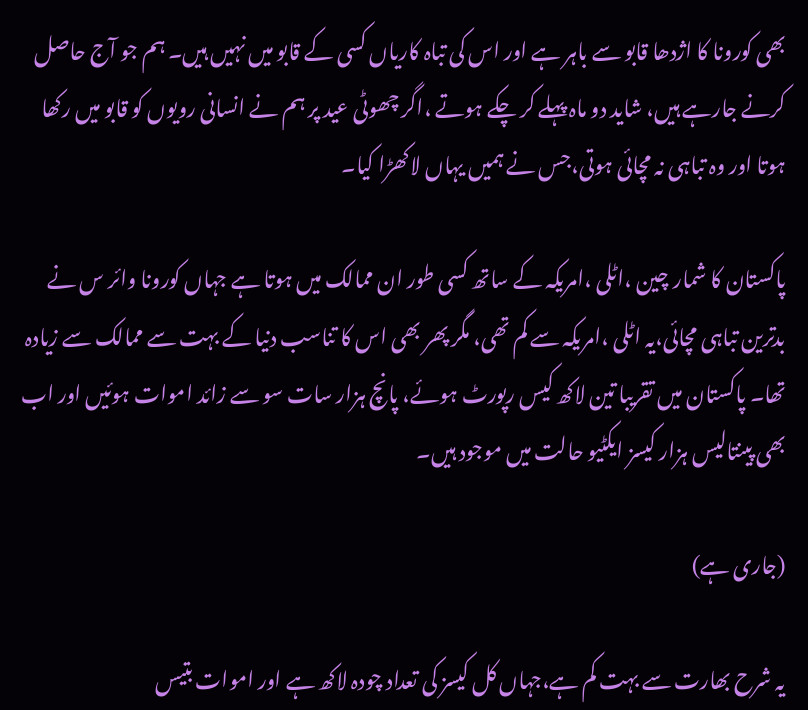بھی کورونا کا اژدھا قابو سے باہر ہے اور اس کی تباہ کاریاں کسی کے قابو میں نہیں ہیں۔ ہم جو آج حاصل کرنے جارہے ہیں، شاید دو ماہ پہلے کر چکے ہوتے ،اگر چھوٹی عید پر ہم نے انسانی رویوں کو قابو میں رکھا ہوتا اور وہ تباہی نہ مچائی ہوتی،جس نے ہمیں یہاں لاکھڑا کیا۔

پاکستان کا شمار چین ،اٹلی ،امریکہ کے ساتھ کسی طور ان ممالک میں ہوتا ہے جہاں کورونا وائر س نے بدترین تباہی مچائی،یہ اٹلی ،امریکہ سے کم تھی، مگر پھر بھی اس کا تناسب دنیا کے بہت سے ممالک سے زیادہ تھا۔ پاکستان میں تقریبا تین لاکھ کیس رپورٹ ہوئے، پانچ ہزار سات سو سے زائد اموات ہوئیں اور اب بھی پینتالیس ہزار کیسز ایکٹیو حالت میں موجود ہیں۔

(جاری ہے)

یہ شرح بھارت سے بہت کم ہے،جہاں کل کیسز کی تعداد چودہ لاکھ ہے اور اموات بتیس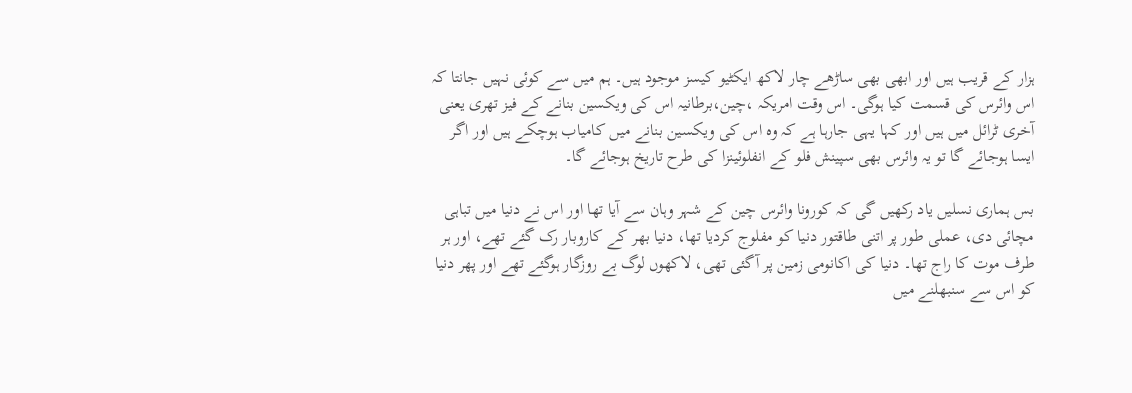ہزار کے قریب ہیں اور ابھی بھی ساڑھے چار لاکھ ایکٹیو کیسز موجود ہیں۔ ہم میں سے کوئی نہیں جانتا کہ اس وائرس کی قسمت کیا ہوگی۔ اس وقت امریکہ ،چین،برطانیہ اس کی ویکسین بنانے کے فیز تھری یعنی آخری ٹرائل میں ہیں اور کہا یہی جارہا ہے کہ وہ اس کی ویکسین بنانے میں کامیاب ہوچکے ہیں اور اگر ایسا ہوجائے گا تو یہ وائرس بھی سپینش فلو کے انفلوئینزا کی طرح تاریخ ہوجائے گا۔

بس ہماری نسلیں یاد رکھیں گی کہ کورونا وائرس چین کے شہر وہان سے آیا تھا اور اس نے دنیا میں تباہی مچائی دی، عملی طور پر اتنی طاقتور دنیا کو مفلوج کردیا تھا، دنیا بھر کے کاروبار رک گئے تھے، اور ہر طرف موت کا راج تھا۔ دنیا کی اکانومی زمین پر آگئی تھی، لاکھوں لوگ بے روزگار ہوگئے تھے اور پھر دنیا کو اس سے سنبھلنے میں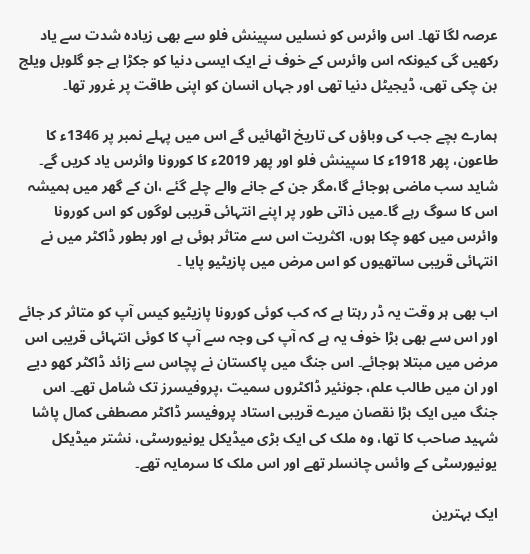عرصہ لگا تھا۔ اس وائرس کو نسلیں سپینش فلو سے بھی زیادہ شدت سے یاد رکھیں گی کیونکہ اس وائرس کے خوف نے ایک ایسی دنیا کو جکڑا ہے جو گلوبل ویلج بن چکی تھی، ڈیجیٹل دنیا تھی اور جہاں انسان کو اپنی طاقت پر غرور تھا۔

ہمارے بچے جب کی وباؤں کی تاریخ اٹھائیں گے اس میں پہلے نمبر پر 1346ء کا طاعون، پھر 1918ء کا سپینش فلو اور پھر 2019ء کا کورونا وائرس یاد کریں گے۔ شاید سب ماضی ہوجائے گا،مگر جن کے جانے والے چلے گئے ،ان کے گھر میں ہمیشہ اس کا سوگ رہے گا۔میں ذاتی طور پر اپنے انتہائی قریبی لوگوں کو اس کورونا وائرس میں کھو چکا ہوں، اکثریت اس سے متاثر ہوئی ہے اور بطور ڈاکٹر میں نے انتہائی قریبی ساتھیوں کو اس مرض میں پازیٹیو پایا ۔

اب بھی ہر وقت یہ ڈر رہتا ہے کہ کب کوئی کورونا پازیٹیو کیس آپ کو متاثر کر جائے اور اس سے بھی بڑا خوف یہ ہے کہ آپ کی وجہ سے آپ کا کوئی انتہائی قریبی اس مرض میں مبتلا ہوجائے۔ اس جنگ میں پاکستان نے پچاس سے زائد ڈاکٹر کھو دیے اور ان میں طالب علم، جونئیر ڈاکٹروں سمیت ،پروفیسرز تک شامل تھے۔ اس جنگ میں ایک بڑا نقصان میرے قریبی استاد پروفیسر ڈاکٹر مصطفی کمال پاشا شہید صاحب کا تھا، وہ ملک کی ایک بڑی میڈیکل یونیورسٹی، نشتر میڈیکل یونیورسٹی کے وائس چانسلر تھے اور اس ملک کا سرمایہ تھے۔

ایک بہترین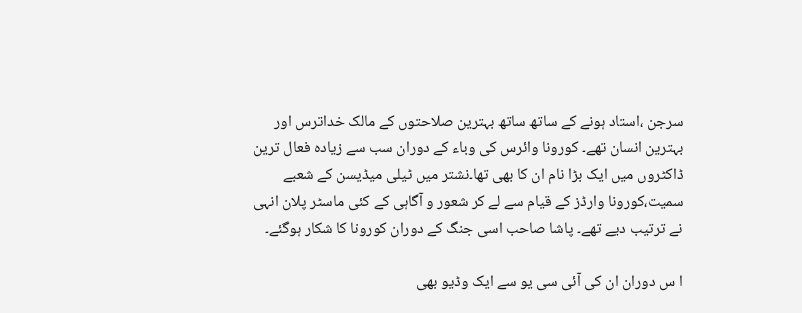سرجن ،استاد ہونے کے ساتھ ساتھ بہترین صلاحتوں کے مالک خداترس اور بہترین انسان تھے۔ کورونا وائرس کی وباء کے دوران سب سے زیادہ فعال ترین ڈاکٹروں میں ایک بڑا نام ان کا بھی تھا۔نشتر میں ٹیلی میڈیسن کے شعبے سمیت،کورونا وارڈز کے قیام سے لے کر شعور و آگاہی کے کئی ماسٹر پلان انہی نے ترتیب دیے تھے۔ پاشا صاحب اسی جنگ کے دوران کورونا کا شکار ہوگئے۔

ا س دوران ان کی آئی سی یو سے ایک وڈیو بھی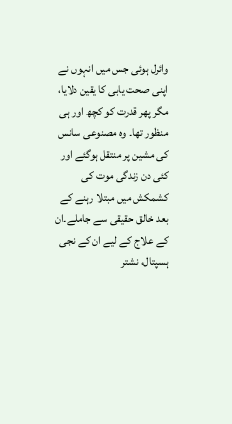وائرل ہوئی جس میں انہوں نے اپنی صحت یابی کا یقین دلایا، مگر پھر قدرت کو کچھ اور ہی منظور تھا۔ وہ مصنوعی سانس کی مشین پر منتقل ہوگئے اور کئی دن زندگی موت کی کشمکش میں مبتلا رہنے کے بعد خالق حقیقی سے جاملے۔ان کے علاج کے لیے ان کے نجی ہسپتال، نشتر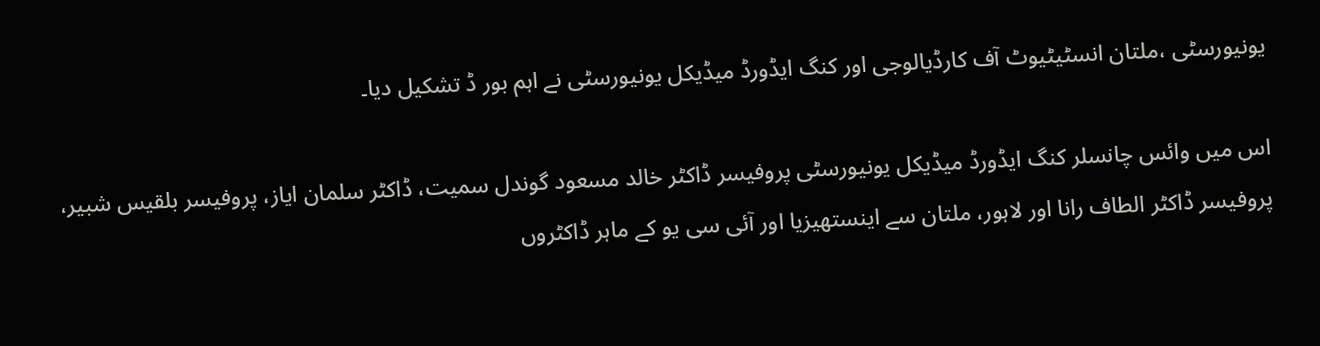یونیورسٹی ،ملتان انسٹیٹیوٹ آف کارڈیالوجی اور کنگ ایڈورڈ میڈیکل یونیورسٹی نے اہم بور ڈ تشکیل دیا۔

اس میں وائس چانسلر کنگ ایڈورڈ میڈیکل یونیورسٹی پروفیسر ڈاکٹر خالد مسعود گوندل سمیت، ڈاکٹر سلمان ایاز، پروفیسر بلقیس شبیر، پروفیسر ڈاکٹر الطاف رانا اور لاہور، ملتان سے اینستھیزیا اور آئی سی یو کے ماہر ڈاکٹروں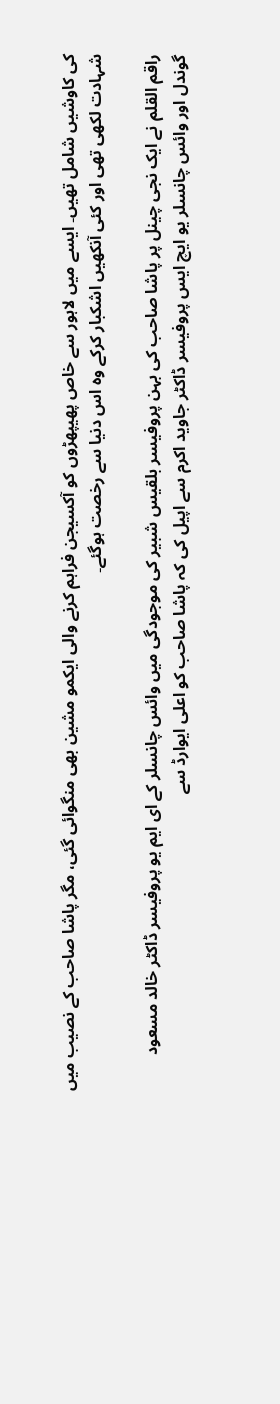کی کاوشیں شامل تھیں۔ ایسے میں لاہور سے خاص پھیپھڑوں کو آکسیجن فراہم کرنے والی ایکمو مشین بھی منگوائی گئی، مگر پاشا صاحب کے نصیب میں شہادت لکھی تھی اور کئی آنکھیں اشکبار کرکے وہ اس دنیا سے رخصت ہوگئے۔

راقم القلم نے ایک نجی چینل پر پاشا صاحب کی بہن پروفیسر بلقیس شبیر کی موجودگی میں وائس چانسلر کے ای ایم یو پروفیسر ڈاکٹر خالد مسعود گوندل اور وائس چانسلر یو ایچ ایس پروفیسر ڈاکٹر جاوید اکرم سے اپیل کی کہ پاشا صاحب کو اعلی ایوارڈ سے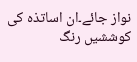نواز جائے۔ان اساتذہ کی کوششیں رنگ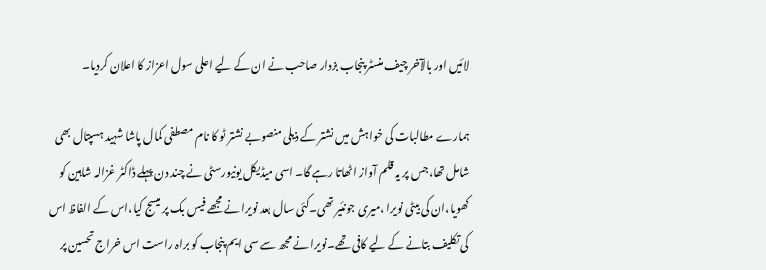لائیں اور بالآخر چیف منسٹر پنجاب بزدار صاحب نے ان کے لیے اعلی سول اعزاز کا اعلان کردیا۔

ہمارے مطالبات کی خواہش میں نشتر کے ذیلی منصوبے نشتر ٹو کا نام مصطفی کمال پاشا شہید ہسپتال بھی شامل تھا،جس پر یہ قلم آواز اٹھاتا رہے گا۔ اسی میڈیکل یونیورسٹی نے چند دن پہلے ڈاکٹر غزالہ شاہین کو کھویا،ان کی بیٹی نویرا ،میری جونئیر تھی۔کئی سال بعد نویرا نے مجھے فیس بک پر میسج کیا،اس کے الفاظ اس کی تکلیف بتانے کے لیے کافی تھے۔نویرا نے مجھ سے سی ایم پنجاب کو براہ راست اس خراج تحسین پر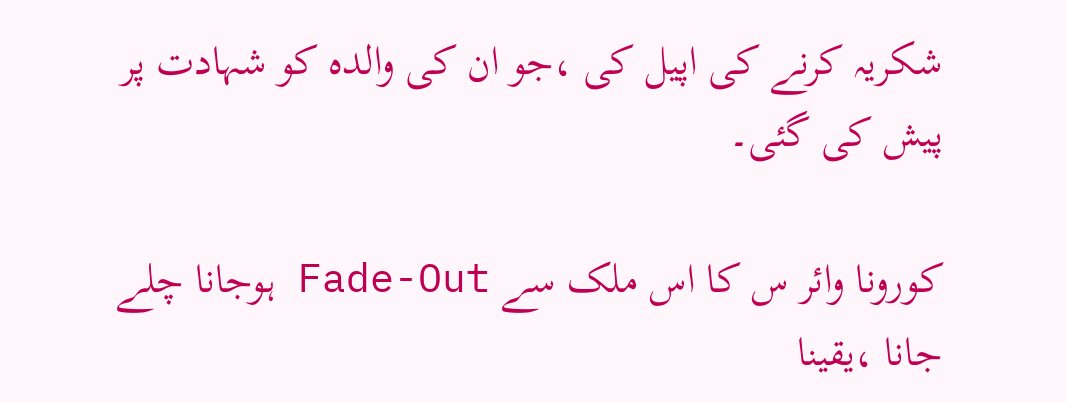شکریہ کرنے کی اپیل کی ،جو ان کی والدہ کو شہادت پر پیش کی گئی۔

کورونا وائر س کا اس ملک سے Fade-Out ہوجانا چلے جانا ،یقینا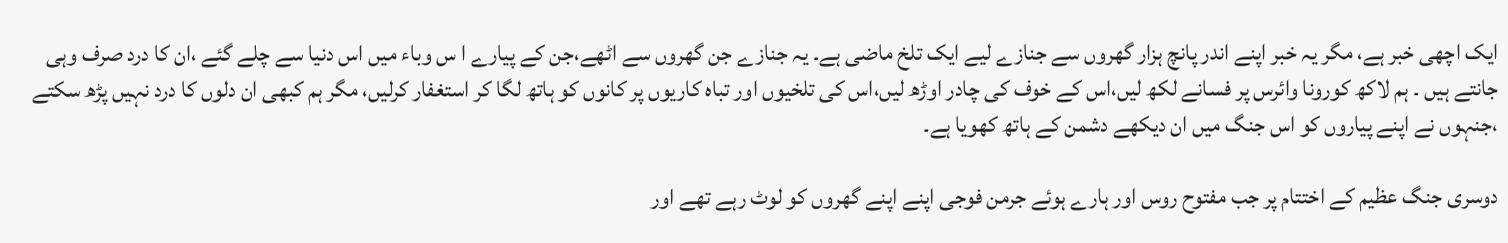ایک اچھی خبر ہے، مگر یہ خبر اپنے اندر پانچ ہزار گھروں سے جنازے لیے ایک تلخ ماضی ہے۔ یہ جنازے جن گھروں سے اٹھے،جن کے پیارے ا س وباء میں اس دنیا سے چلے گئے ،ان کا درد صرف وہی جانتے ہیں ۔ ہم لاکھ کورونا وائرس پر فسانے لکھ لیں،اس کے خوف کی چادر اوڑھ لیں،اس کی تلخیوں اور تباہ کاریوں پر کانوں کو ہاتھ لگا کر استغفار کرلیں، مگر ہم کبھی ان دلوں کا درد نہیں پڑھ سکتے ،جنہوں نے اپنے پیاروں کو اس جنگ میں ان دیکھے دشمن کے ہاتھ کھویا ہے۔

دوسری جنگ عظیم کے اختتام پر جب مفتوح روس اور ہارے ہوئے جرمن فوجی اپنے اپنے گھروں کو لوٹ رہے تھے اور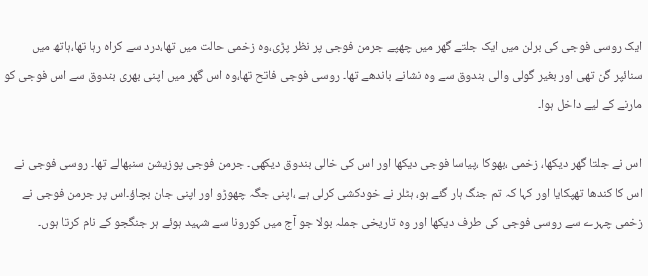ایک روسی فوجی کی برلن میں ایک جلتے گھر میں چھپے جرمن فوجی پر نظر پڑی،وہ زخمی حالت میں تھا،درد سے کراہ رہا تھا،ہاتھ میں سنائپر گن تھی اور بغیر گولی والی بندوق سے وہ نشانے باندھے تھا۔ روسی فوجی فاتح تھا،وہ اس گھر میں اپنی بھری بندوق سے اس فوجی کو مارنے کے لیے داخل ہوا۔

اس نے جلتا گھر دیکھا، زخمی ،بھوکا ،پیاسا فوجی دیکھا اور اس کی خالی بندوق دیکھی۔ جرمن فوجی پوزیشن سنبھالے تھا۔ روسی فوجی نے اس کا کندھا تھپکایا اور کہا کہ تم جنگ ہار گئے ہو، ہٹلر نے خودکشی کرلی ہے ،اپنی جگہ چھوڑو اور اپنی جان بچاؤ۔اس پر جرمن فوجی نے زخمی چہرے سے روسی فوجی کی طرف دیکھا اور وہ تاریخی جملہ بولا جو آج میں کورونا سے شہید ہوئے ہر جنگجو کے نام کرتا ہوں۔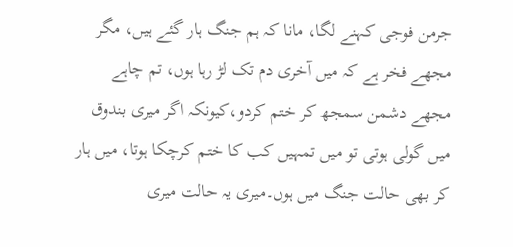جرمن فوجی کہنے لگا، مانا کہ ہم جنگ ہار گئے ہیں، مگر مجھے فخر ہے کہ میں آخری دم تک لڑ رہا ہوں، تم چاہے مجھے دشمن سمجھ کر ختم کردو،کیونکہ اگر میری بندوق میں گولی ہوتی تو میں تمہیں کب کا ختم کرچکا ہوتا، میں ہار کر بھی حالت جنگ میں ہوں۔میری یہ حالت میری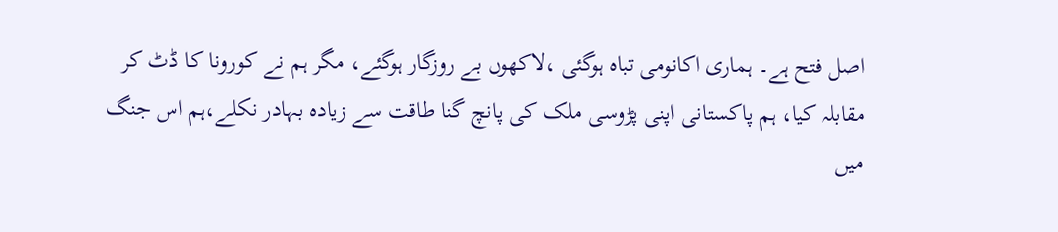اصل فتح ہے۔ ہماری اکانومی تباہ ہوگئی ،لاکھوں بے روزگار ہوگئے، مگر ہم نے کورونا کا ڈٹ کر مقابلہ کیا، ہم پاکستانی اپنی پڑوسی ملک کی پانچ گنا طاقت سے زیادہ بہادر نکلے،ہم اس جنگ میں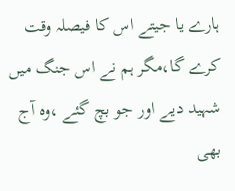ہارے یا جیتے اس کا فیصلہ وقت کرے گا،مگر ہم نے اس جنگ میں شہید دیے اور جو بچ گئے ،وہ آج بھی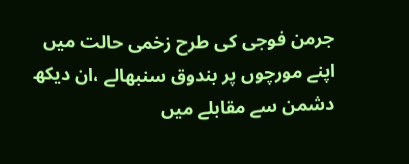جرمن فوجی کی طرح زخمی حالت میں اپنے مورچوں پر بندوق سنبھالے ،ان دیکھ دشمن سے مقابلے میں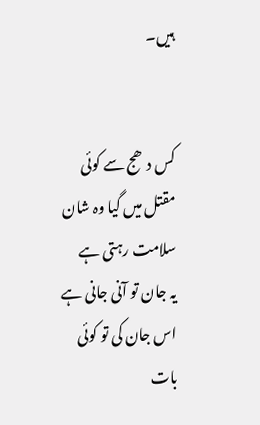ہیں۔


کس دھج سے کوئی مقتل میں گیا وہ شان سلامت رہتی ہے
یہ جان تو آنی جانی ہے اس جان کی تو کوئی بات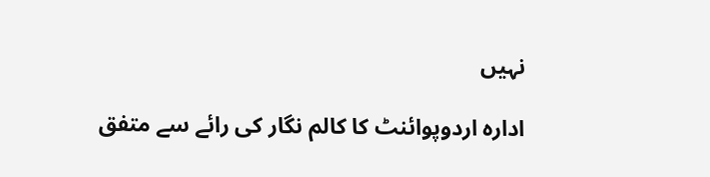نہیں

ادارہ اردوپوائنٹ کا کالم نگار کی رائے سے متفق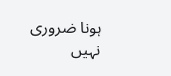ہونا ضروری نہیں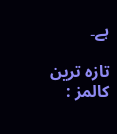ہے۔

تازہ ترین کالمز :